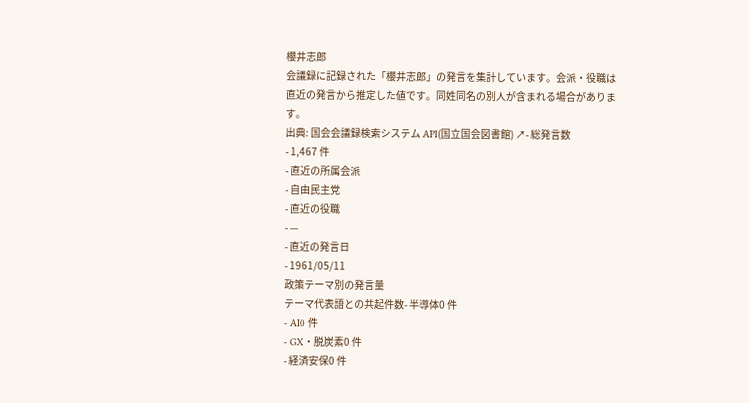櫻井志郎
会議録に記録された「櫻井志郎」の発言を集計しています。会派・役職は直近の発言から推定した値です。同姓同名の別人が含まれる場合があります。
出典: 国会会議録検索システム API(国立国会図書館) ↗- 総発言数
- 1,467 件
- 直近の所属会派
- 自由民主党
- 直近の役職
- —
- 直近の発言日
- 1961/05/11
政策テーマ別の発言量
テーマ代表語との共起件数- 半導体0 件
- AI0 件
- GX・脱炭素0 件
- 経済安保0 件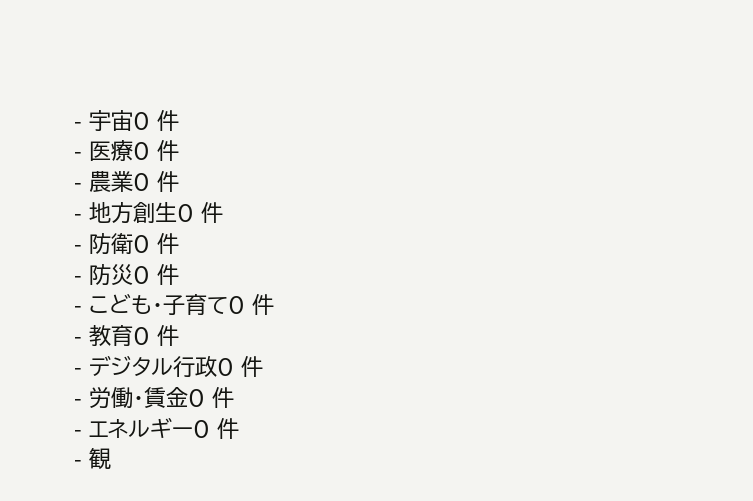- 宇宙0 件
- 医療0 件
- 農業0 件
- 地方創生0 件
- 防衛0 件
- 防災0 件
- こども・子育て0 件
- 教育0 件
- デジタル行政0 件
- 労働・賃金0 件
- エネルギー0 件
- 観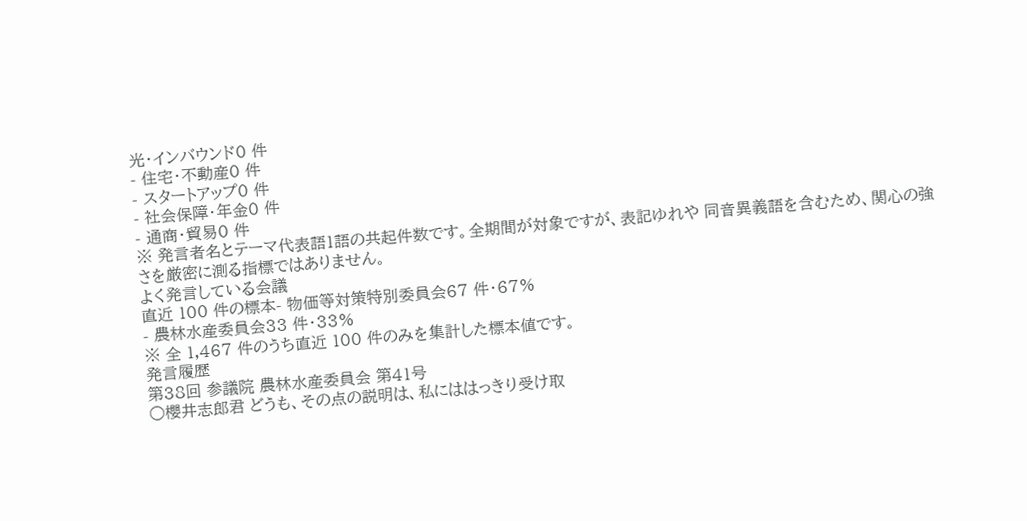光・インバウンド0 件
- 住宅・不動産0 件
- スタートアップ0 件
- 社会保障・年金0 件
- 通商・貿易0 件
※ 発言者名とテーマ代表語1語の共起件数です。全期間が対象ですが、表記ゆれや 同音異義語を含むため、関心の強さを厳密に測る指標ではありません。
よく発言している会議
直近 100 件の標本- 物価等対策特別委員会67 件・67%
- 農林水産委員会33 件・33%
※ 全 1,467 件のうち直近 100 件のみを集計した標本値です。
発言履歴
第38回 参議院 農林水産委員会 第41号
○櫻井志郎君 どうも、その点の説明は、私にははっきり受け取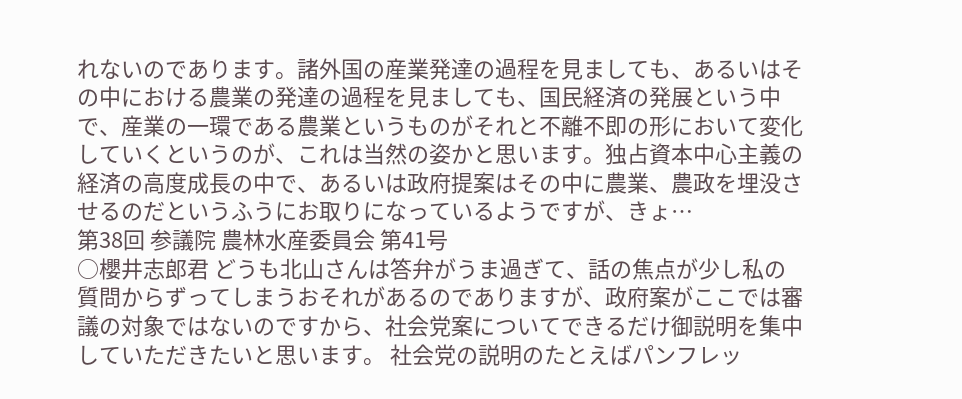れないのであります。諸外国の産業発達の過程を見ましても、あるいはその中における農業の発達の過程を見ましても、国民経済の発展という中で、産業の一環である農業というものがそれと不離不即の形において変化していくというのが、これは当然の姿かと思います。独占資本中心主義の経済の高度成長の中で、あるいは政府提案はその中に農業、農政を埋没させるのだというふうにお取りになっているようですが、きょ…
第38回 参議院 農林水産委員会 第41号
○櫻井志郎君 どうも北山さんは答弁がうま過ぎて、話の焦点が少し私の質問からずってしまうおそれがあるのでありますが、政府案がここでは審議の対象ではないのですから、社会党案についてできるだけ御説明を集中していただきたいと思います。 社会党の説明のたとえばパンフレッ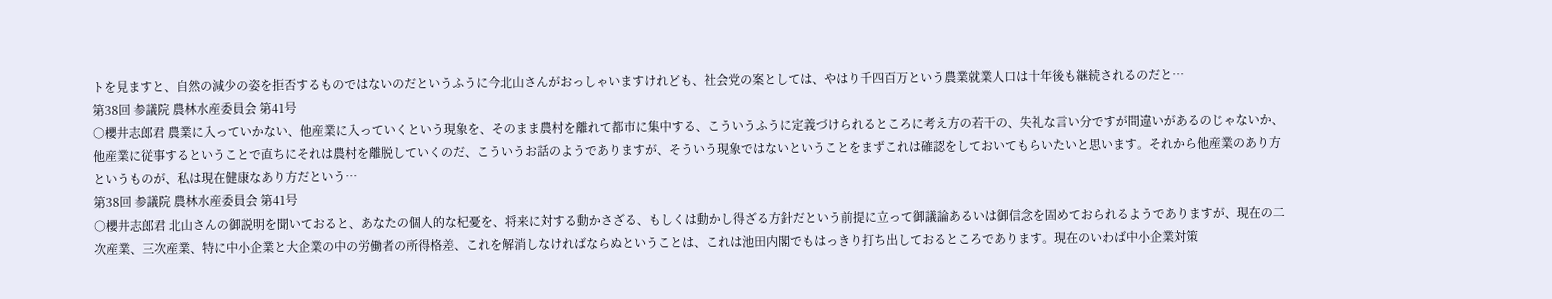トを見ますと、自然の減少の姿を拒否するものではないのだというふうに今北山さんがおっしゃいますけれども、社会党の案としては、やはり千四百万という農業就業人口は十年後も継続されるのだと…
第38回 参議院 農林水産委員会 第41号
○櫻井志郎君 農業に入っていかない、他産業に入っていくという現象を、そのまま農村を離れて都市に集中する、こういうふうに定義づけられるところに考え方の若干の、失礼な言い分ですが間違いがあるのじゃないか、他産業に従事するということで直ちにそれは農村を離脱していくのだ、こういうお話のようでありますが、そういう現象ではないということをまずこれは確認をしておいてもらいたいと思います。それから他産業のあり方というものが、私は現在健康なあり方だという…
第38回 参議院 農林水産委員会 第41号
○櫻井志郎君 北山さんの御説明を聞いておると、あなたの個人的な杞憂を、将来に対する動かさざる、もしくは動かし得ざる方針だという前提に立って御議論あるいは御信念を固めておられるようでありますが、現在の二次産業、三次産業、特に中小企業と大企業の中の労働者の所得格差、これを解消しなければならぬということは、これは池田内閣でもはっきり打ち出しておるところであります。現在のいわば中小企業対策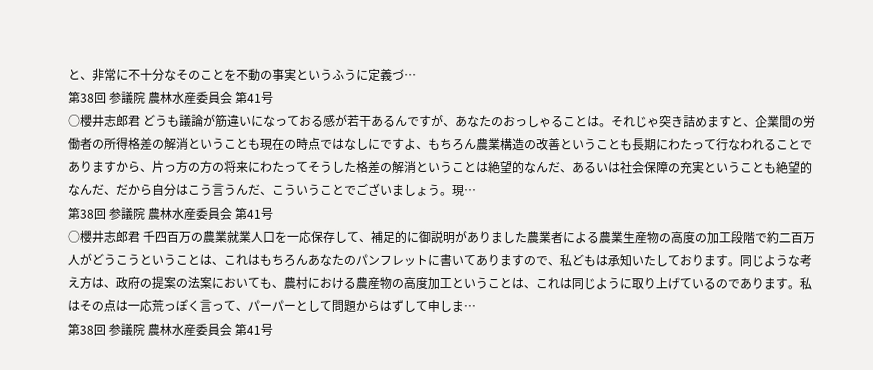と、非常に不十分なそのことを不動の事実というふうに定義づ…
第38回 参議院 農林水産委員会 第41号
○櫻井志郎君 どうも議論が筋違いになっておる感が若干あるんですが、あなたのおっしゃることは。それじゃ突き詰めますと、企業間の労働者の所得格差の解消ということも現在の時点ではなしにですよ、もちろん農業構造の改善ということも長期にわたって行なわれることでありますから、片っ方の方の将来にわたってそうした格差の解消ということは絶望的なんだ、あるいは社会保障の充実ということも絶望的なんだ、だから自分はこう言うんだ、こういうことでございましょう。現…
第38回 参議院 農林水産委員会 第41号
○櫻井志郎君 千四百万の農業就業人口を一応保存して、補足的に御説明がありました農業者による農業生産物の高度の加工段階で約二百万人がどうこうということは、これはもちろんあなたのパンフレットに書いてありますので、私どもは承知いたしております。同じような考え方は、政府の提案の法案においても、農村における農産物の高度加工ということは、これは同じように取り上げているのであります。私はその点は一応荒っぽく言って、パーパーとして問題からはずして申しま…
第38回 参議院 農林水産委員会 第41号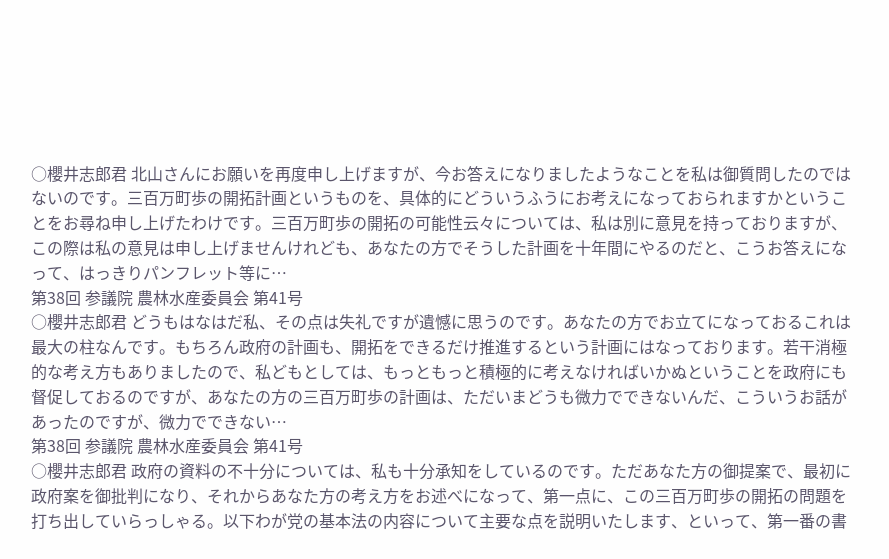○櫻井志郎君 北山さんにお願いを再度申し上げますが、今お答えになりましたようなことを私は御質問したのではないのです。三百万町歩の開拓計画というものを、具体的にどういうふうにお考えになっておられますかということをお尋ね申し上げたわけです。三百万町歩の開拓の可能性云々については、私は別に意見を持っておりますが、この際は私の意見は申し上げませんけれども、あなたの方でそうした計画を十年間にやるのだと、こうお答えになって、はっきりパンフレット等に…
第38回 参議院 農林水産委員会 第41号
○櫻井志郎君 どうもはなはだ私、その点は失礼ですが遺憾に思うのです。あなたの方でお立てになっておるこれは最大の柱なんです。もちろん政府の計画も、開拓をできるだけ推進するという計画にはなっております。若干消極的な考え方もありましたので、私どもとしては、もっともっと積極的に考えなければいかぬということを政府にも督促しておるのですが、あなたの方の三百万町歩の計画は、ただいまどうも微力でできないんだ、こういうお話があったのですが、微力でできない…
第38回 参議院 農林水産委員会 第41号
○櫻井志郎君 政府の資料の不十分については、私も十分承知をしているのです。ただあなた方の御提案で、最初に政府案を御批判になり、それからあなた方の考え方をお述べになって、第一点に、この三百万町歩の開拓の問題を打ち出していらっしゃる。以下わが党の基本法の内容について主要な点を説明いたします、といって、第一番の書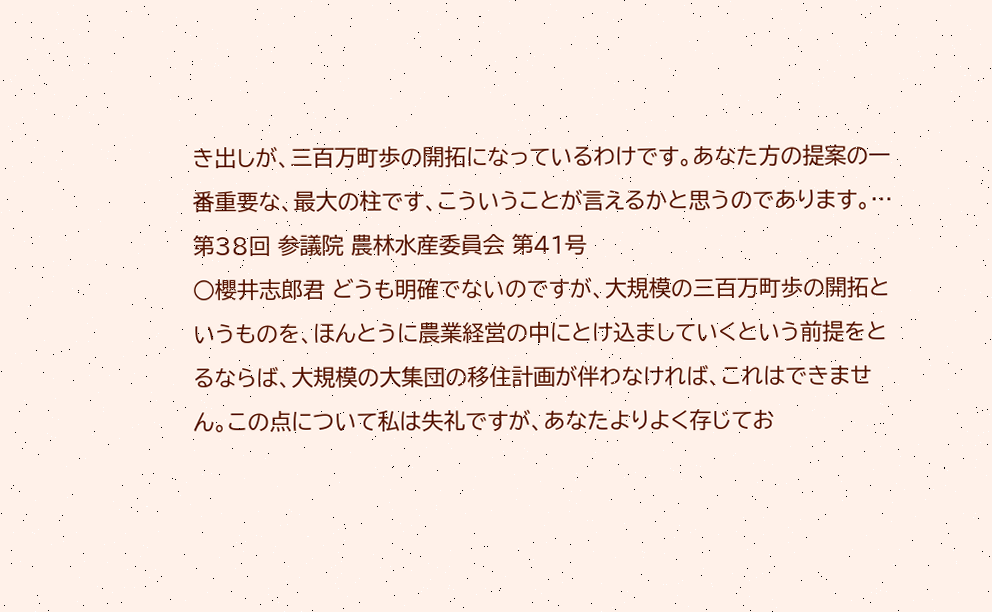き出しが、三百万町歩の開拓になっているわけです。あなた方の提案の一番重要な、最大の柱です、こういうことが言えるかと思うのであります。…
第38回 参議院 農林水産委員会 第41号
○櫻井志郎君 どうも明確でないのですが、大規模の三百万町歩の開拓というものを、ほんとうに農業経営の中にとけ込ましていくという前提をとるならば、大規模の大集団の移住計画が伴わなければ、これはできません。この点について私は失礼ですが、あなたよりよく存じてお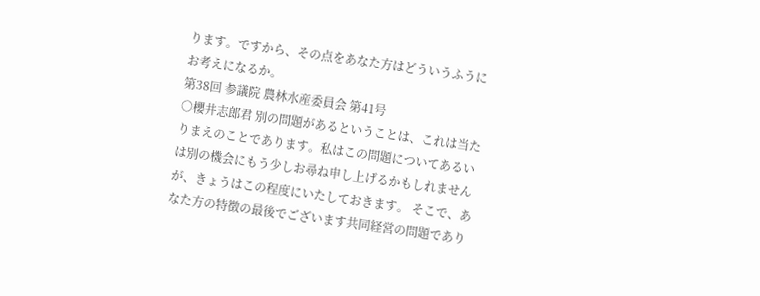ります。ですから、その点をあなた方はどういうふうにお考えになるか。
第38回 参議院 農林水産委員会 第41号
○櫻井志郎君 別の問題があるということは、これは当たりまえのことであります。私はこの問題についてあるいは別の機会にもう少しお尋ね申し上げるかもしれませんが、きょうはこの程度にいたしておきます。 そこで、あなた方の特徴の最後でございます共同経営の問題であり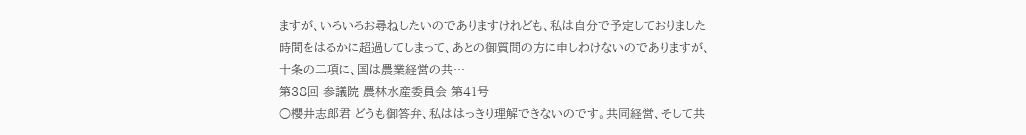ますが、いろいろお尋ねしたいのでありますけれども、私は自分で予定しておりました時間をはるかに超過してしまって、あとの御質問の方に申しわけないのでありますが、十条の二項に、国は農業経営の共…
第38回 参議院 農林水産委員会 第41号
○櫻井志郎君 どうも御答弁、私ははっきり理解できないのです。共同経営、そして共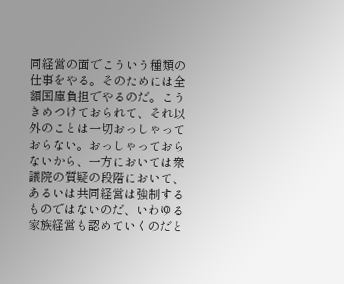同経営の面でこういう種類の仕事をやる。そのためには全額国庫負担でやるのだ。こうきめつけておられて、それ以外のことは一切おっしゃっておらない。おっしゃっておらないから、一方においては衆議院の質疑の段階において、あるいは共同経営は強制するものではないのだ、いわゆる家族経営も認めていくのだと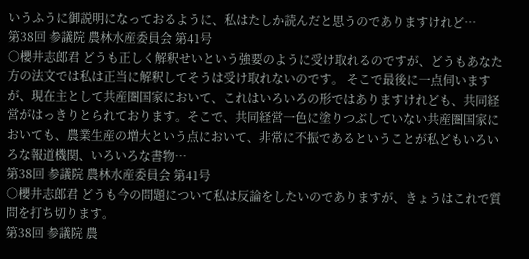いうふうに御説明になっておるように、私はたしか読んだと思うのでありますけれど…
第38回 参議院 農林水産委員会 第41号
○櫻井志郎君 どうも正しく解釈せいという強要のように受け取れるのですが、どうもあなた方の法文では私は正当に解釈してそうは受け取れないのです。 そこで最後に一点伺いますが、現在主として共産圏国家において、これはいろいろの形ではありますけれども、共同経営がはっきりとられております。そこで、共同経営一色に塗りつぶしていない共産圏国家においても、農業生産の増大という点において、非常に不振であるということが私どもいろいろな報道機関、いろいろな書物…
第38回 参議院 農林水産委員会 第41号
○櫻井志郎君 どうも今の問題について私は反論をしたいのでありますが、きょうはこれで質問を打ち切ります。
第38回 参議院 農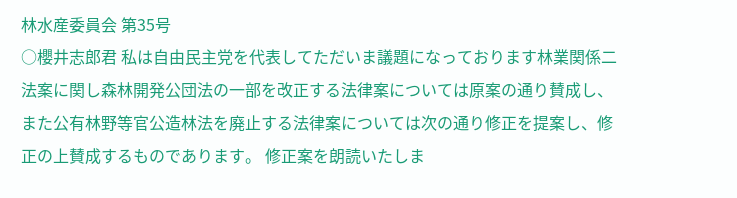林水産委員会 第35号
○櫻井志郎君 私は自由民主党を代表してただいま議題になっております林業関係二法案に関し森林開発公団法の一部を改正する法律案については原案の通り賛成し、また公有林野等官公造林法を廃止する法律案については次の通り修正を提案し、修正の上賛成するものであります。 修正案を朗読いたしま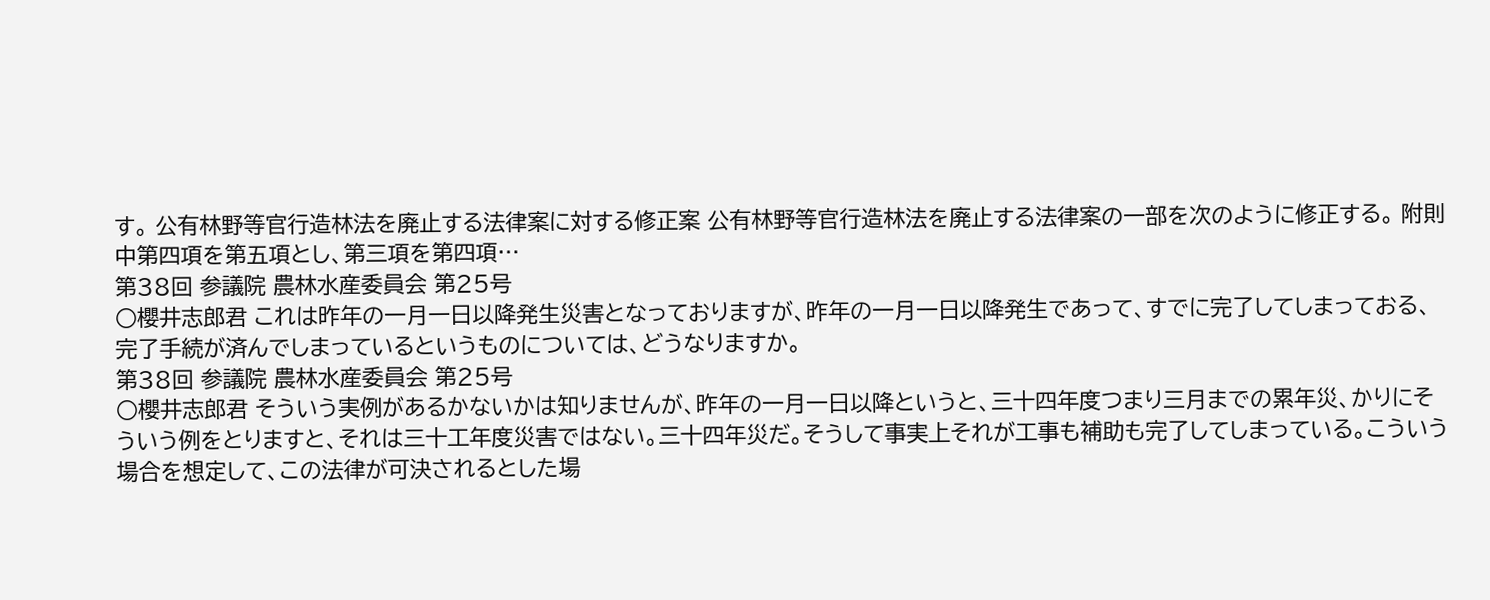す。 公有林野等官行造林法を廃止する法律案に対する修正案 公有林野等官行造林法を廃止する法律案の一部を次のように修正する。 附則中第四項を第五項とし、第三項を第四項…
第38回 参議院 農林水産委員会 第25号
○櫻井志郎君 これは昨年の一月一日以降発生災害となっておりますが、昨年の一月一日以降発生であって、すでに完了してしまっておる、完了手続が済んでしまっているというものについては、どうなりますか。
第38回 参議院 農林水産委員会 第25号
○櫻井志郎君 そういう実例があるかないかは知りませんが、昨年の一月一日以降というと、三十四年度つまり三月までの累年災、かりにそういう例をとりますと、それは三十工年度災害ではない。三十四年災だ。そうして事実上それが工事も補助も完了してしまっている。こういう場合を想定して、この法律が可決されるとした場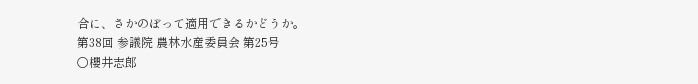合に、さかのぼって適用できるかどうか。
第38回 参議院 農林水産委員会 第25号
○櫻井志郎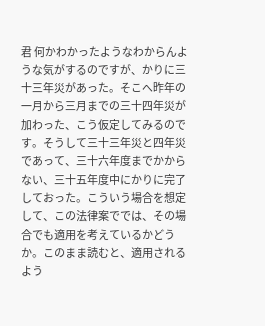君 何かわかったようなわからんような気がするのですが、かりに三十三年災があった。そこへ昨年の一月から三月までの三十四年災が加わった、こう仮定してみるのです。そうして三十三年災と四年災であって、三十六年度までかからない、三十五年度中にかりに完了しておった。こういう場合を想定して、この法律案ででは、その場合でも適用を考えているかどうか。このまま読むと、適用されるよう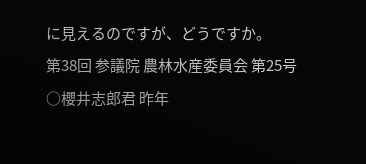に見えるのですが、どうですか。
第38回 参議院 農林水産委員会 第25号
○櫻井志郎君 昨年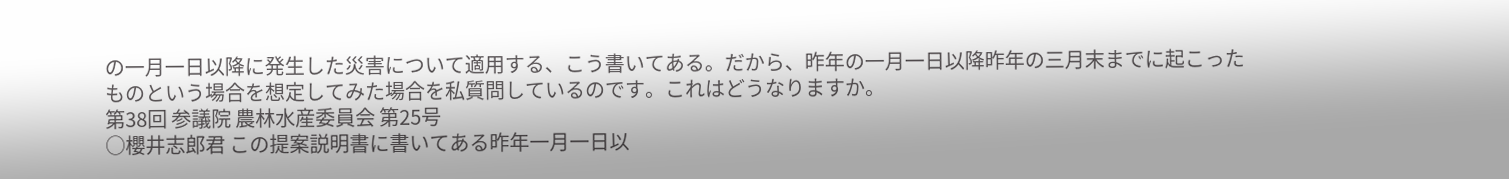の一月一日以降に発生した災害について適用する、こう書いてある。だから、昨年の一月一日以降昨年の三月末までに起こったものという場合を想定してみた場合を私質問しているのです。これはどうなりますか。
第38回 参議院 農林水産委員会 第25号
○櫻井志郎君 この提案説明書に書いてある昨年一月一日以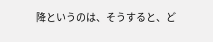降というのは、そうすると、ど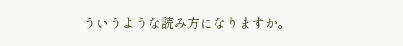ういうような読み方になりますか。